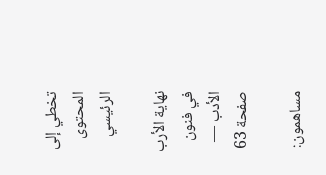تخطي إلى المحتوى الرئيسي

نهاية الأرب في فنون الأدب — صفحة 63

مساهمون: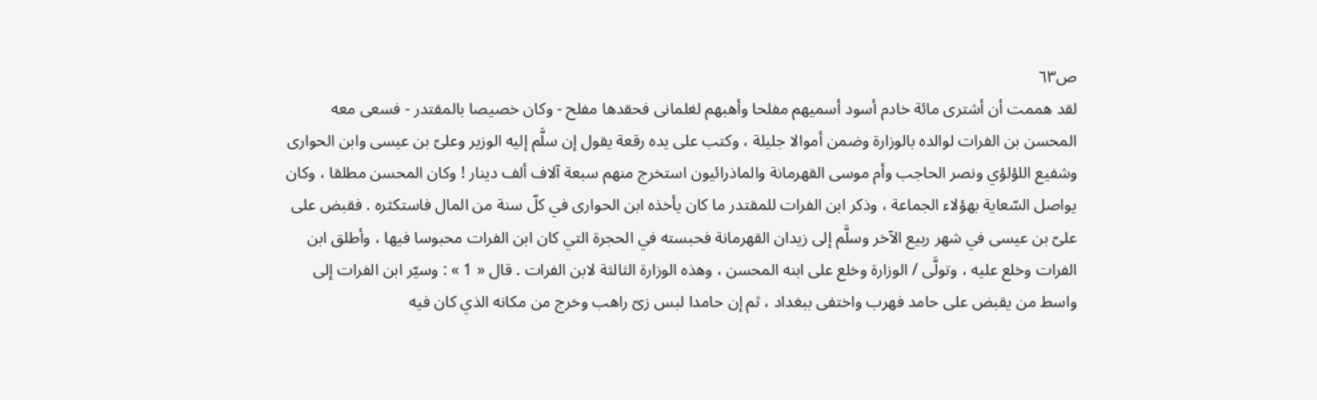ص٦٣
لقد هممت أن أشترى مائة خادم أسود أسميهم مفلحا وأهبهم لغلمانى فحقدها مفلح - وكان خصيصا بالمقتدر - فسعى معه المحسن بن الفرات لوالده بالوزارة وضمن أموالا جليلة ، وكتب على يده رقعة يقول إن سلَّم إليه الوزير وعلىّ بن عيسى وابن الحوارى وشفيع اللؤلؤي ونصر الحاجب وأم موسى القهرمانة والماذرائيون استخرج منهم سبعة آلاف ألف دينار ! وكان المحسن مطلقا ، وكان يواصل السّعاية بهؤلاء الجماعة ، وذكر ابن الفرات للمقتدر ما كان يأخذه ابن الحوارى في كلّ سنة من المال فاستكثره . فقبض على علىّ بن عيسى في شهر ربيع الآخر وسلَّم إلى زيدان القهرمانة فحبسته في الحجرة التي كان ابن الفرات محبوسا فيها ، وأطلق ابن الفرات وخلع عليه ، وتولَّى / الوزارة وخلع على ابنه المحسن ، وهذه الوزارة الثالثة لابن الفرات . قال « 1 » : وسيّر ابن الفرات إلى واسط من يقبض على حامد فهرب واختفى ببغداد ، ثم إن حامدا لبس زىّ راهب وخرج من مكانه الذي كان فيه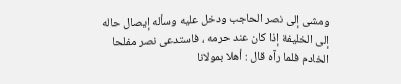ومشى إلى نصر الحاجب ودخل عليه وسأله إيصال حاله إلى الخليفة إذا كان عند حرمه ، فاستدعى نصر مفلحا الخادم فلما رآه قال : أهلا بمولانا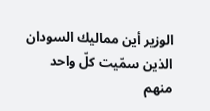الوزير أين مماليك السودان الذين سمّيت كلّ واحد منهم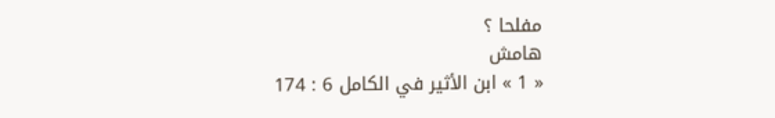مفلحا ؟
هامش
« 1 » ابن الأثير في الكامل 6 : 174